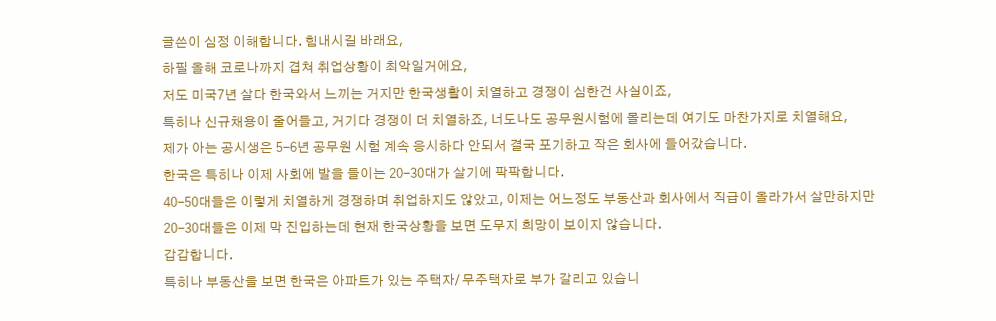글쓴이 심정 이해합니다. 힘내시길 바래요,
하필 올해 코로나까지 겹쳐 취업상황이 최악일거에요,
저도 미국7년 살다 한국와서 느끼는 거지만 한국생활이 치열하고 경쟁이 심한건 사실이죠,
특히나 신규채용이 줄어들고, 거기다 경쟁이 더 치열하죠, 너도나도 공무원시험에 몰리는데 여기도 마찬가지로 치열해요,
제가 아는 공시생은 5-6년 공무원 시험 계속 응시하다 안되서 결국 포기하고 작은 회사에 들어갔습니다.
한국은 특히나 이제 사회에 발을 들이는 20-30대가 살기에 팍팍합니다.
40-50대들은 이렇게 치열하게 경쟁하며 취업하지도 않았고, 이제는 어느정도 부동산과 회사에서 직급이 올라가서 살만하지만
20-30대들은 이제 막 진입하는데 현재 한국상황을 보면 도무지 희망이 보이지 않습니다.
갑갑합니다.
특히나 부동산을 보면 한국은 아파트가 있는 주택자/ 무주택자로 부가 갈리고 있습니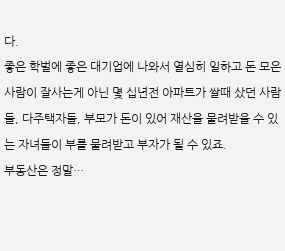다.
좋은 학벌에 좋은 대기업에 나와서 열심히 일하고 돈 모은 사람이 잘사는게 아닌 몇 십년전 아파트가 쌀때 샀던 사람들, 다주택자들, 부모가 돈이 있어 재산을 물려받을 수 있는 자녀들이 부를 물려받고 부자가 될 수 있죠.
부동산은 정말…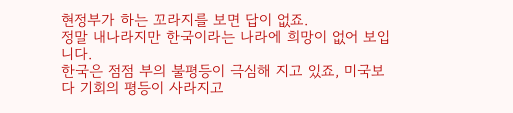현정부가 하는 꼬라지를 보면 답이 없죠.
정말 내나라지만 한국이라는 나라에 희망이 없어 보입니다.
한국은 점점 부의 불평등이 극심해 지고 있죠, 미국보다 기회의 평등이 사라지고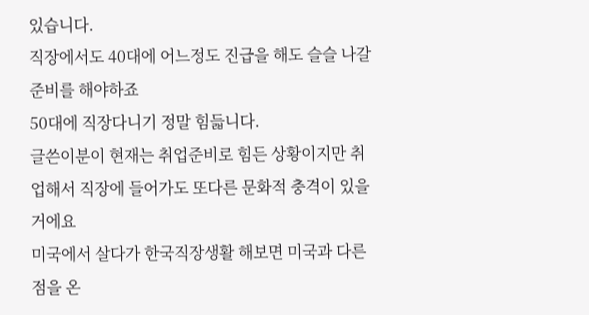있습니다.
직장에서도 40대에 어느정도 진급을 해도 슬슬 나갈 준비를 해야하죠
50대에 직장다니기 정말 힘듧니다.
글쓴이분이 현재는 취업준비로 힘든 상황이지만 취업해서 직장에 들어가도 또다른 문화적 충격이 있을거에요
미국에서 살다가 한국직장생활 해보면 미국과 다른 점을 온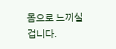몸으로 느끼실겁니다.